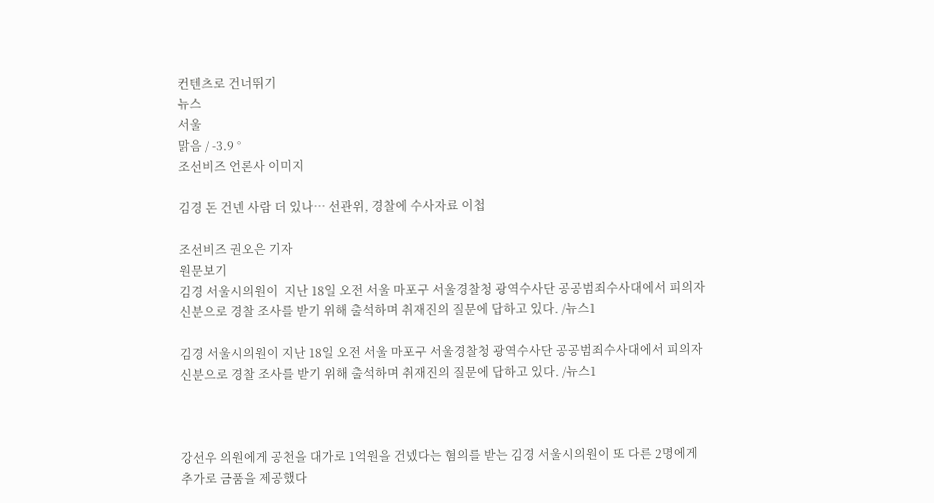컨텐츠로 건너뛰기
뉴스
서울
맑음 / -3.9 °
조선비즈 언론사 이미지

김경 돈 건넨 사람 더 있나… 선관위, 경찰에 수사자료 이첩

조선비즈 권오은 기자
원문보기
김경 서울시의원이  지난 18일 오전 서울 마포구 서울경찰청 광역수사단 공공범죄수사대에서 피의자 신분으로 경찰 조사를 받기 위해 출석하며 취재진의 질문에 답하고 있다. /뉴스1

김경 서울시의원이 지난 18일 오전 서울 마포구 서울경찰청 광역수사단 공공범죄수사대에서 피의자 신분으로 경찰 조사를 받기 위해 출석하며 취재진의 질문에 답하고 있다. /뉴스1



강선우 의원에게 공천을 대가로 1억원을 건넸다는 혐의를 받는 김경 서울시의원이 또 다른 2명에게 추가로 금품을 제공했다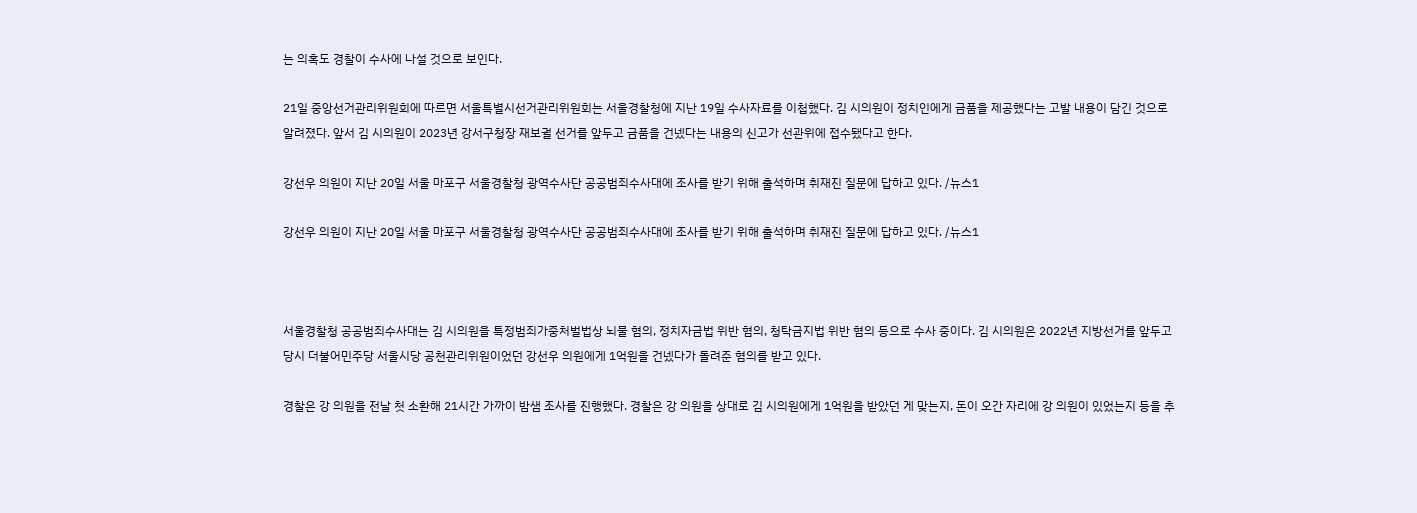는 의혹도 경찰이 수사에 나설 것으로 보인다.

21일 중앙선거관리위원회에 따르면 서울특별시선거관리위원회는 서울경찰청에 지난 19일 수사자료를 이첩했다. 김 시의원이 정치인에게 금품을 제공했다는 고발 내용이 담긴 것으로 알려졌다. 앞서 김 시의원이 2023년 강서구청장 재보궐 선거를 앞두고 금품을 건넸다는 내용의 신고가 선관위에 접수됐다고 한다.

강선우 의원이 지난 20일 서울 마포구 서울경찰청 광역수사단 공공범죄수사대에 조사를 받기 위해 출석하며 취재진 질문에 답하고 있다. /뉴스1

강선우 의원이 지난 20일 서울 마포구 서울경찰청 광역수사단 공공범죄수사대에 조사를 받기 위해 출석하며 취재진 질문에 답하고 있다. /뉴스1



서울경찰청 공공범죄수사대는 김 시의원을 특정범죄가중처벌법상 뇌물 혐의, 정치자금법 위반 혐의, 청탁금지법 위반 혐의 등으로 수사 중이다. 김 시의원은 2022년 지방선거를 앞두고 당시 더불어민주당 서울시당 공천관리위원이었던 강선우 의원에게 1억원을 건넸다가 돌려준 혐의를 받고 있다.

경찰은 강 의원을 전날 첫 소환해 21시간 가까이 밤샘 조사를 진행했다. 경찰은 강 의원을 상대로 김 시의원에게 1억원을 받았던 게 맞는지, 돈이 오간 자리에 강 의원이 있었는지 등을 추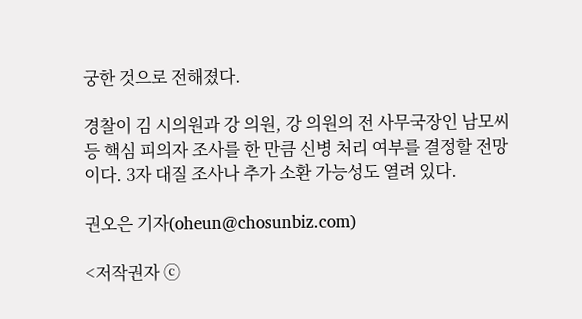궁한 것으로 전해졌다.

경찰이 김 시의원과 강 의원, 강 의원의 전 사무국장인 남모씨 등 핵심 피의자 조사를 한 만큼 신병 처리 여부를 결정할 전망이다. 3자 대질 조사나 추가 소환 가능성도 열려 있다.

권오은 기자(oheun@chosunbiz.com)

<저작권자 ⓒ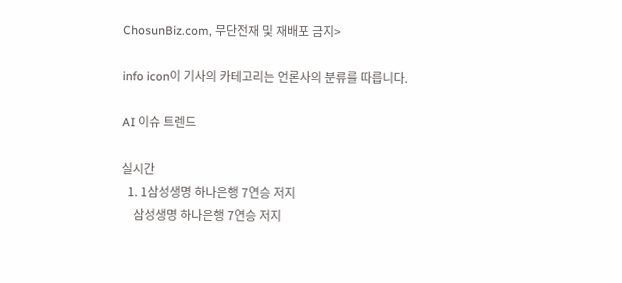ChosunBiz.com, 무단전재 및 재배포 금지>

info icon이 기사의 카테고리는 언론사의 분류를 따릅니다.

AI 이슈 트렌드

실시간
  1. 1삼성생명 하나은행 7연승 저지
    삼성생명 하나은행 7연승 저지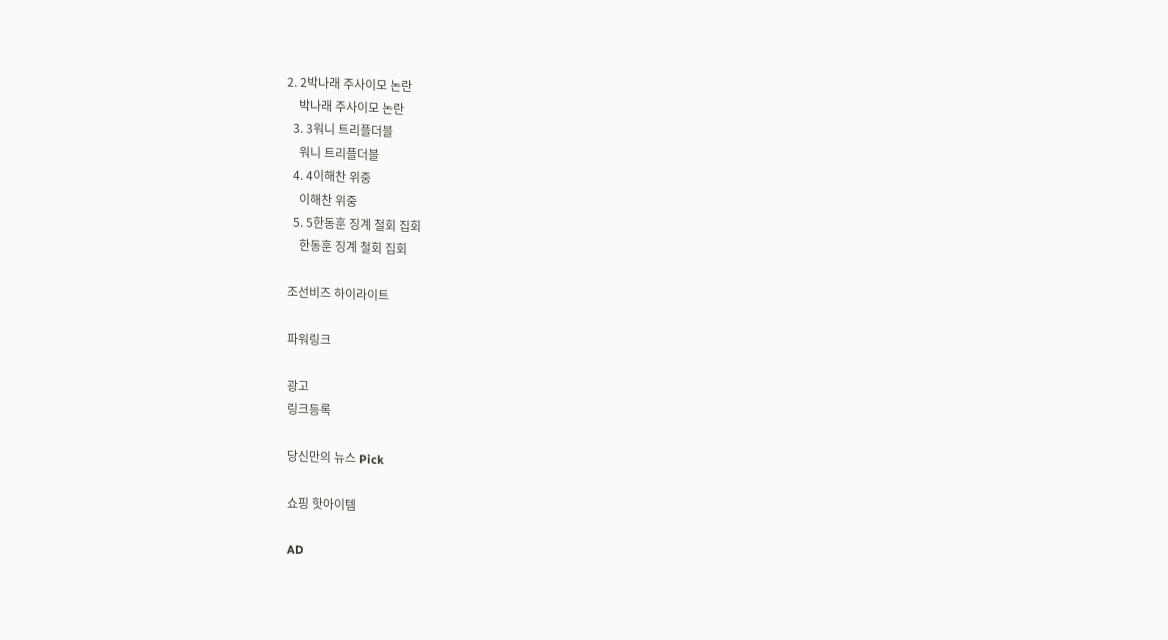2. 2박나래 주사이모 논란
    박나래 주사이모 논란
  3. 3워니 트리플더블
    워니 트리플더블
  4. 4이해찬 위중
    이해찬 위중
  5. 5한동훈 징계 철회 집회
    한동훈 징계 철회 집회

조선비즈 하이라이트

파워링크

광고
링크등록

당신만의 뉴스 Pick

쇼핑 핫아이템

AD